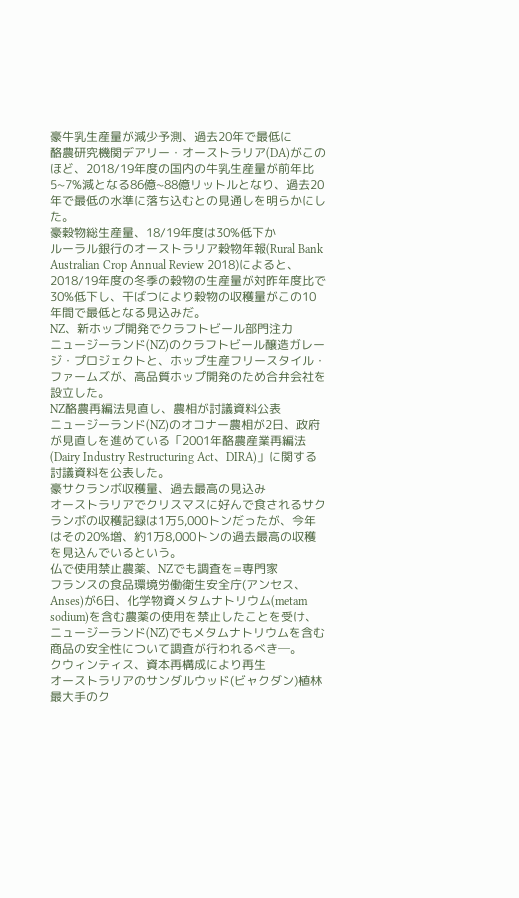豪牛乳生産量が減少予測、過去20年で最低に
酪農研究機関デアリー・オーストラリア(DA)がこのほど、2018/19年度の国内の牛乳生産量が前年比5~7%減となる86億~88億リットルとなり、過去20年で最低の水準に落ち込むとの見通しを明らかにした。
豪穀物総生産量、18/19年度は30%低下か
ルーラル銀行のオーストラリア穀物年報(Rural Bank Australian Crop Annual Review 2018)によると、2018/19年度の冬季の穀物の生産量が対昨年度比で30%低下し、干ばつにより穀物の収穫量がこの10年間で最低となる見込みだ。
NZ、新ホップ開発でクラフトビール部門注力
ニュージーランド(NZ)のクラフトビール醸造ガレージ・プロジェクトと、ホップ生産フリースタイル・ファームズが、高品質ホップ開発のため合弁会社を設立した。
NZ酪農再編法見直し、農相が討議資料公表
ニュージーランド(NZ)のオコナー農相が2日、政府が見直しを進めている「2001年酪農産業再編法(Dairy Industry Restructuring Act、DIRA)」に関する討議資料を公表した。
豪サクランボ収穫量、過去最高の見込み
オーストラリアでクリスマスに好んで食されるサクランボの収穫記録は1万5,000トンだったが、今年はその20%増、約1万8,000トンの過去最高の収穫を見込んでいるという。
仏で使用禁止農薬、NZでも調査を=専門家
フランスの食品環境労働衛生安全庁(アンセス、Anses)が6日、化学物資メタムナトリウム(metam sodium)を含む農薬の使用を禁止したことを受け、ニュージーランド(NZ)でもメタムナトリウムを含む商品の安全性について調査が行われるべき─。
クウィンティス、資本再構成により再生
オーストラリアのサンダルウッド(ビャクダン)植林最大手のク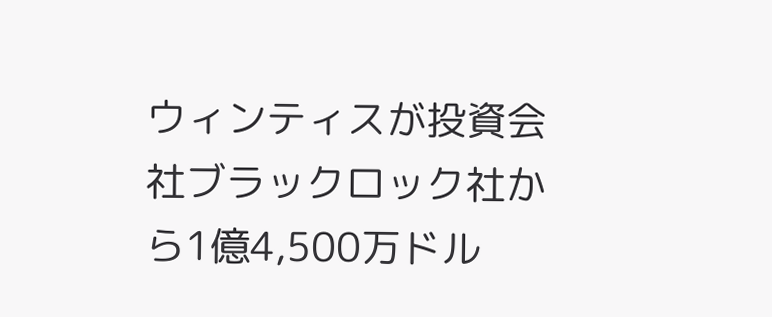ウィンティスが投資会社ブラックロック社から1億4,500万ドル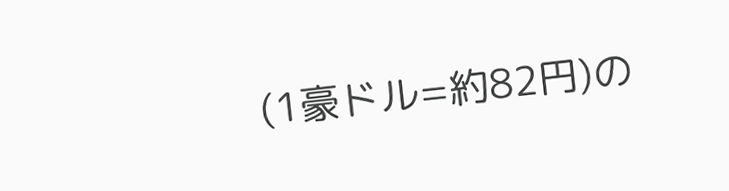(1豪ドル=約82円)の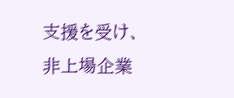支援を受け、非上場企業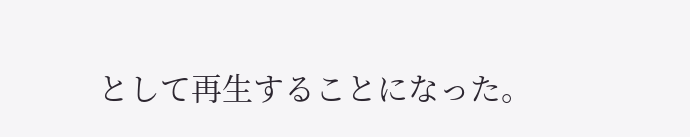として再生することになった。